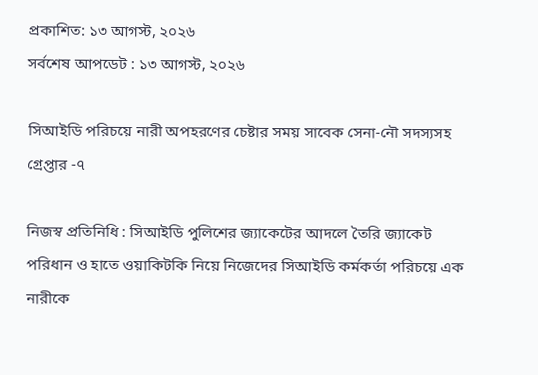প্রকাশিত: ১৩ আগস্ট, ২০২৬
সর্বশেষ আপডেট : ১৩ আগস্ট, ২০২৬

সিআইডি পরিচয়ে নারী অপহরণের চেষ্টার সময় সাবেক সেনা-নৌ সদস্যসহ গ্রেপ্তার -৭

নিজস্ব প্রতিনিধি : সিআইডি পুলিশের জ্যাকেটের আদলে তৈরি জ্যাকেট পরিধান ও হাতে ওয়াকিটকি নিয়ে নিজেদের সিআইডি কর্মকর্তা পরিচয়ে এক নারীকে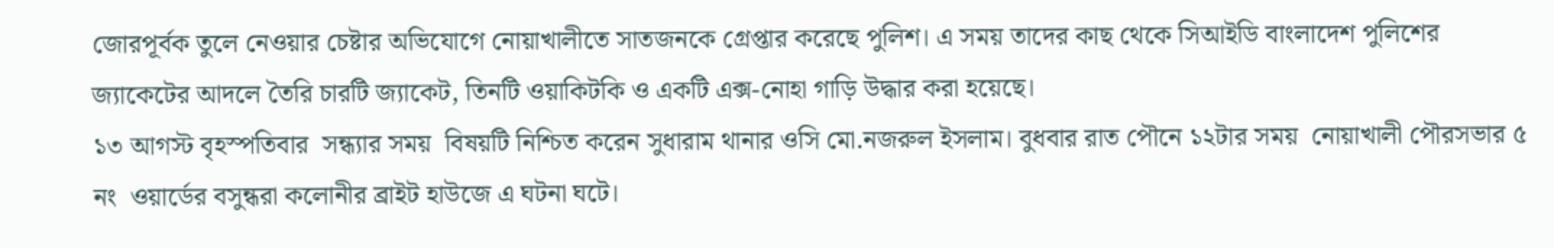জোরপূর্বক তুলে নেওয়ার চেষ্টার অভিযোগে নোয়াখালীতে সাতজনকে গ্রেপ্তার করেছে পুলিশ। এ সময় তাদের কাছ থেকে সিআইডি বাংলাদেশ পুলিশের জ্যাকেটের আদলে তৈরি চারটি জ্যাকেট, তিনটি ওয়াকিটকি ও একটি এক্স-নোহা গাড়ি উদ্ধার করা হয়েছে।
১৩ আগস্ট বৃহস্পতিবার  সন্ধ্যার সময়  বিষয়টি নিশ্চিত করেন সুধারাম থানার ওসি মো.নজরুল ইসলাম। বুধবার রাত পৌনে ১২টার সময়  নোয়াখালী পৌরসভার ৫ নং  ওয়ার্ডের বসুন্ধরা কলোনীর ব্রাইট হাউজে এ ঘটনা ঘটে।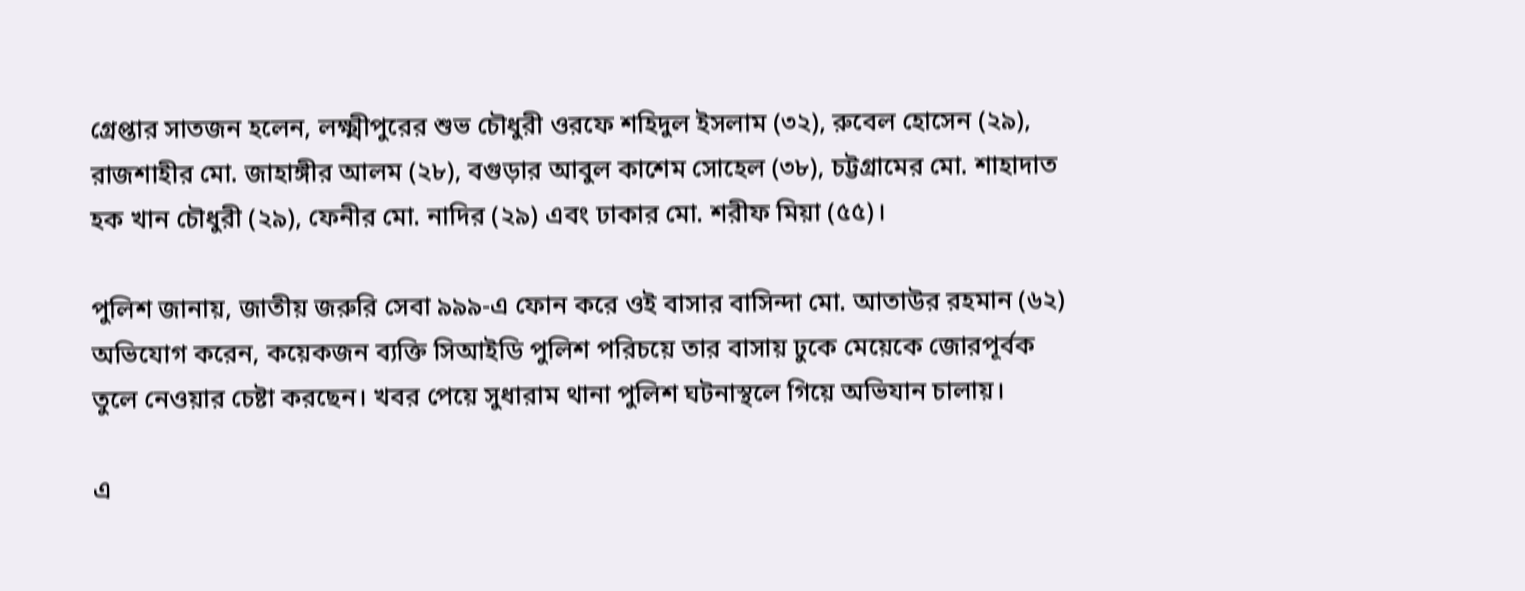গ্রেপ্তার সাতজন হলেন, লক্ষ্মীপুরের শুভ চৌধুরী ওরফে শহিদুল ইসলাম (৩২), রুবেল হোসেন (২৯), রাজশাহীর মো. জাহাঙ্গীর আলম (২৮), বগুড়ার আবুল কাশেম সোহেল (৩৮), চট্টগ্রামের মো. শাহাদাত হক খান চৌধুরী (২৯), ফেনীর মো. নাদির (২৯) এবং ঢাকার মো. শরীফ মিয়া (৫৫)।

পুলিশ জানায়, জাতীয় জরুরি সেবা ৯৯৯-এ ফোন করে ওই বাসার বাসিন্দা মো. আতাউর রহমান (৬২) অভিযোগ করেন, কয়েকজন ব্যক্তি সিআইডি পুলিশ পরিচয়ে তার বাসায় ঢুকে মেয়েকে জোরপূর্বক তুলে নেওয়ার চেষ্টা করছেন। খবর পেয়ে সুধারাম থানা পুলিশ ঘটনাস্থলে গিয়ে অভিযান চালায়।

এ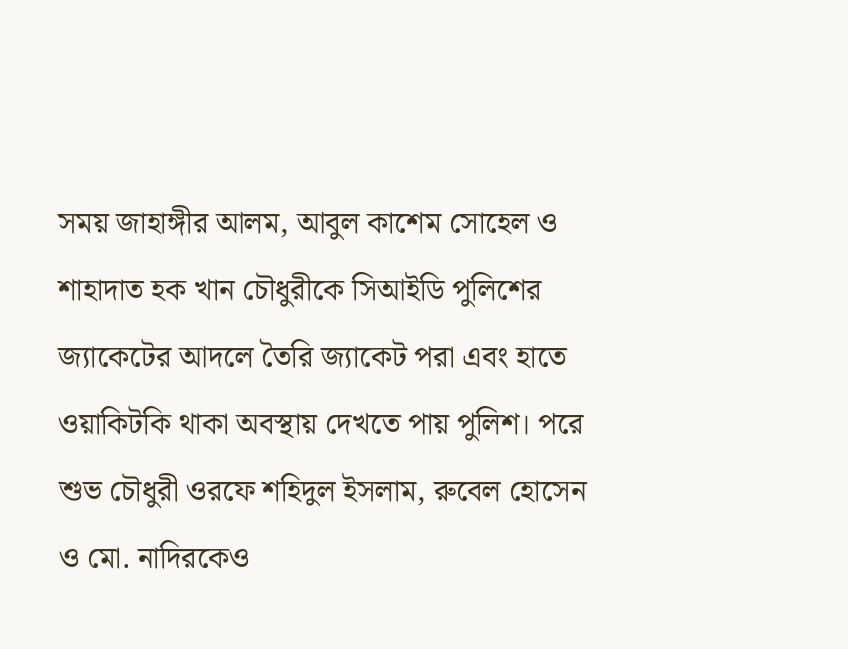সময় জাহাঙ্গীর আলম, আবুল কাশেম সোহেল ও শাহাদাত হক খান চৌধুরীকে সিআইডি পুলিশের জ্যাকেটের আদলে তৈরি জ্যাকেট পরা এবং হাতে ওয়াকিটকি থাকা অবস্থায় দেখতে পায় পুলিশ। পরে শুভ চৌধুরী ওরফে শহিদুল ইসলাম, রুবেল হোসেন ও মো. নাদিরকেও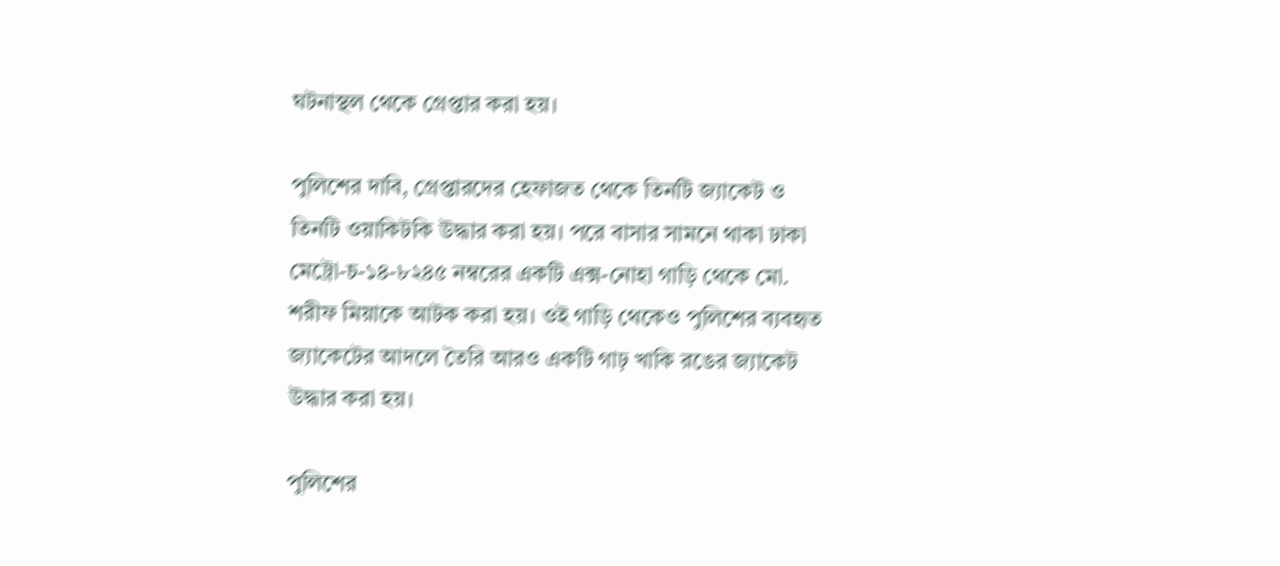ঘটনাস্থল থেকে গ্রেপ্তার করা হয়।

পুলিশের দাবি, গ্রেপ্তারদের হেফাজত থেকে তিনটি জ্যাকেট ও তিনটি ওয়াকিটকি উদ্ধার করা হয়। পরে বাসার সামনে থাকা ঢাকা মেট্রো-চ-১৪-৮২৪৫ নম্বরের একটি এক্স-নোহা গাড়ি থেকে মো. শরীফ মিয়াকে আটক করা হয়। ওই গাড়ি থেকেও পুলিশের ব্যবহৃত জ্যাকেটের আদলে তৈরি আরও একটি গাঢ় খাকি রঙের জ্যাকেট উদ্ধার করা হয়।

পুলিশের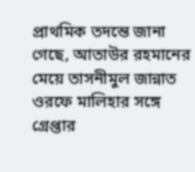প্রাথমিক তদন্তে জানা গেছে, আতাউর রহমানের মেয়ে তাসনীমুল জান্নাত ওরফে মালিহার সঙ্গে গ্রেপ্তার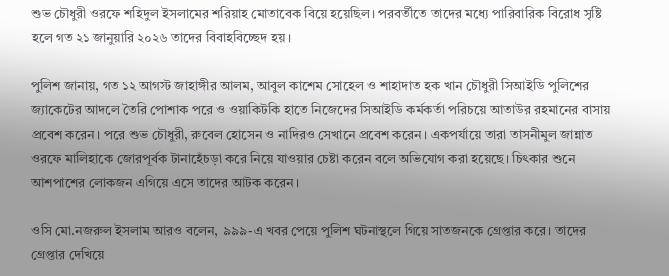শুভ চৌধুরী ওরফে শহিদুল ইসলামের শরিয়াহ মোতাবেক বিয়ে হয়েছিল। পরবর্তীতে তাদের মধ্যে পারিবারিক বিরোধ সৃষ্টি হলে গত ২১ জানুয়ারি ২০২৬ তাদের বিবাহবিচ্ছেদ হয়।

পুলিশ জানায়, গত ১২ আগস্ট জাহাঙ্গীর আলম, আবুল কাশেম সোহেল ও শাহাদাত হক খান চৌধুরী সিআইডি পুলিশের জ্যাকেটের আদলে তৈরি পোশাক পরে ও ওয়াকিটকি হাতে নিজেদের সিআইডি কর্মকর্তা পরিচয়ে আতাউর রহমানের বাসায় প্রবেশ করেন। পরে শুভ চৌধুরী, রুবেল হোসেন ও নাদিরও সেখানে প্রবেশ করেন। একপর্যায়ে তারা তাসনীমুল জান্নাত ওরফে মালিহাকে জোরপূর্বক টানাহেঁচড়া করে নিয়ে যাওয়ার চেষ্টা করেন বলে অভিযোগ করা হয়েছে। চিৎকার শুনে আশপাশের লোকজন এগিয়ে এসে তাদের আটক করেন।

ওসি মো.নজরুল ইসলাম আরও বলেন, ৯৯৯-এ খবর পেয়ে পুলিশ ঘটনাস্থলে গিয়ে সাতজনকে গ্রেপ্তার করে। তাদের গ্রেপ্তার দেখিয়ে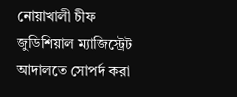নোয়াখালী চীফ জুডিশিয়াল ম্যাজিস্ট্রেট আদালতে সোপর্দ করা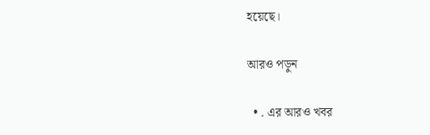হয়েছে।

আরও পড়ুন

  • . এর আরও খবর